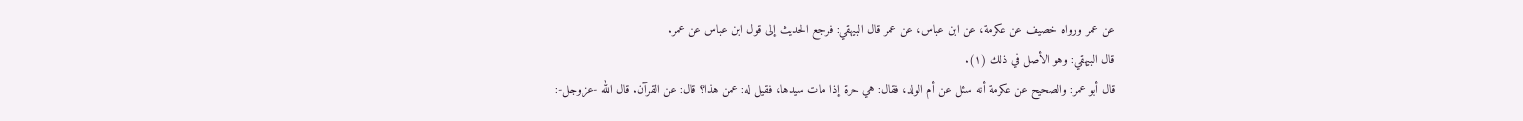عن عمر ورواه خصيف عن عكرمة، عن ابن عباس، عن عمر قال البيهقي: فرجع الحديث إلى قول ابن عباس عن عمر.
قال البيهقي: وهو الأصل في ذلك (١).
قال أبو عمر: والصحيح عن عكرمة أنه سئل عن أم الولد، فقال: هي حرة إذا مات سيدها، فقيل له: عمن هذا؟ قال: عن القرآن. قال الله -عزوجل-: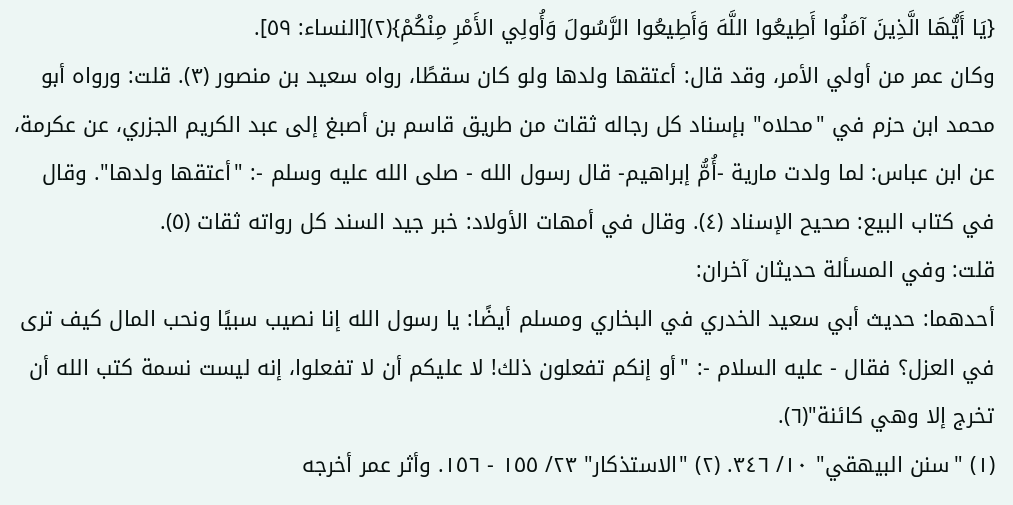{يَا أَيُّهَا الَّذِينَ آمَنُوا أَطِيعُوا اللَّهَ وَأَطِيعُوا الرَّسُولَ وَأُولِي الأَمْرِ مِنْكُمْ}(٢)[النساء: ٥٩].
وكان عمر من أولي الأمر، وقد قال: أعتقها ولدها ولو كان سقطًا، رواه سعيد بن منصور (٣). قلت: ورواه أبو محمد ابن حزم في "محلاه" بإسناد كل رجاله ثقات من طريق قاسم بن أصبغ إلى عبد الكريم الجزري، عن عكرمة، عن ابن عباس: لما ولدت مارية -أُمُّ إبراهيم- قال رسول الله - صلى الله عليه وسلم -: "أعتقها ولدها". وقال في كتاب البيع: صحيح الإسناد (٤). وقال في أمهات الأولاد: خبر جيد السند كل رواته ثقات (٥).
قلت: وفي المسألة حديثان آخران:
أحدهما: حديث أبي سعيد الخدري في البخاري ومسلم أيضًا: يا رسول الله إنا نصيب سبيًا ونحب المال كيف ترى في العزل؟ فقال - عليه السلام -: "أو إنكم تفعلون ذلك! لا عليكم أن لا تفعلوا، إنه ليست نسمة كتب الله أن تخرج إلا وهي كائنة"(٦).
(١) "سنن البيهقي" ١٠/ ٣٤٦. (٢) "الاستذكار" ٢٣/ ١٥٥ - ١٥٦. وأثر عمر أخرجه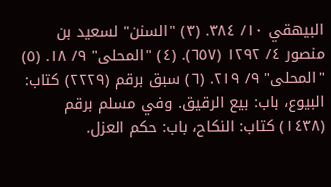البيهقي ١٠/ ٣٨٤. (٣) "السنن" لسعيد بن منصور ٤/ ١٢٩٢ (٦٥٧). (٤) "المحلى" ٩/ ١٨. (٥) "المحلى" ٩/ ٢١٩. (٦) سبق برقم (٢٢٢٩) كتاب: البيوع، باب: بيع الرقيق. وفي مسلم برقم (١٤٣٨) كتاب: النكاح، باب: حكم العزل.